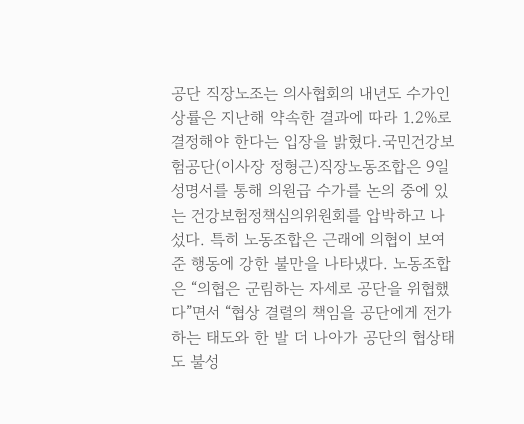공단 직장노조는 의사협회의 내년도 수가인상률은 지난해 약속한 결과에 따라 1.2%로 결정해야 한다는 입장을 밝혔다.국민건강보험공단(이사장 정형근)직장노동조합은 9일 성명서를 통해 의원급 수가를 논의 중에 있는 건강보험정책심의위원회를 압박하고 나섰다. 특히 노동조합은 근래에 의협이 보여준 행동에 강한 불만을 나타냈다. 노동조합은 “의협은 군림하는 자세로 공단을 위협했다”면서 “협상 결렬의 책임을 공단에게 전가하는 태도와 한 발 더 나아가 공단의 협상태도 불성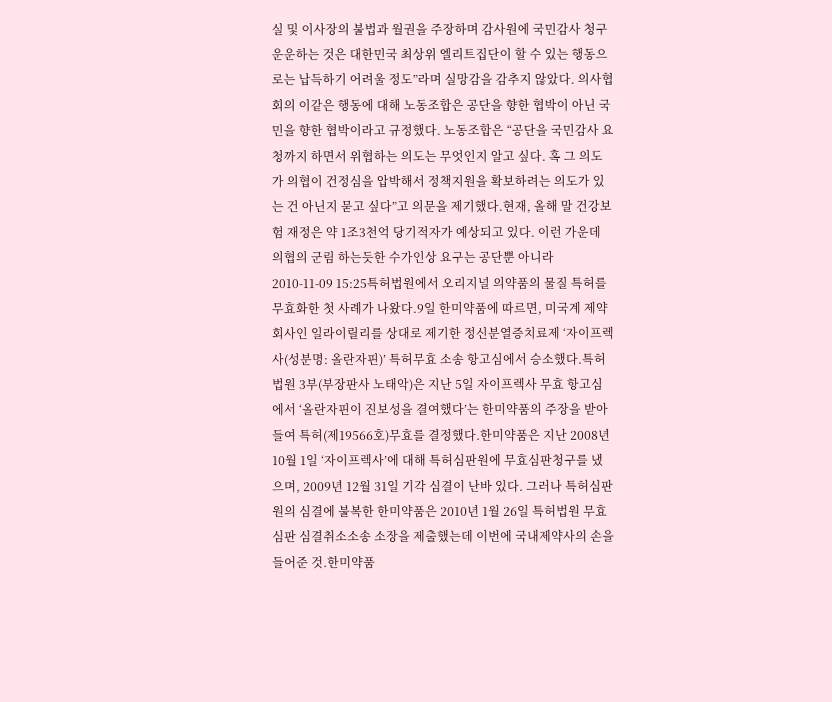실 및 이사장의 불법과 월권을 주장하며 감사원에 국민감사 청구 운운하는 것은 대한민국 최상위 엘리트집단이 할 수 있는 행동으로는 납득하기 어려울 정도”라며 실망감을 감추지 않았다. 의사협회의 이같은 행동에 대해 노동조합은 공단을 향한 협박이 아닌 국민을 향한 협박이라고 규정했다. 노동조합은 “공단을 국민감사 요청까지 하면서 위협하는 의도는 무엇인지 알고 싶다. 혹 그 의도가 의협이 건정심을 압박해서 정책지원을 확보하려는 의도가 있는 건 아닌지 묻고 싶다”고 의문을 제기했다.현재, 올해 말 건강보험 재정은 약 1조3천억 당기적자가 예상되고 있다. 이런 가운데 의협의 군림 하는듯한 수가인상 요구는 공단뿐 아니라
2010-11-09 15:25특허법원에서 오리지널 의약품의 물질 특허를 무효화한 첫 사례가 나왔다.9일 한미약품에 따르면, 미국계 제약회사인 일라이릴리를 상대로 제기한 정신분열증치료제 ‘자이프렉사(성분명: 올란자핀)’ 특허무효 소송 항고심에서 승소했다.특허법원 3부(부장판사 노태악)은 지난 5일 자이프렉사 무효 항고심에서 ‘올란자핀이 진보성을 결여했다’는 한미약품의 주장을 받아들여 특허(제19566호)무효를 결정했다.한미약품은 지난 2008년 10월 1일 ‘자이프렉사’에 대해 특허심판원에 무효심판청구를 냈으며, 2009년 12월 31일 기각 심결이 난바 있다. 그러나 특허심판원의 심결에 불복한 한미약품은 2010년 1월 26일 특허법원 무효심판 심결취소소송 소장을 제출했는데 이번에 국내제약사의 손을 들어준 것.한미약품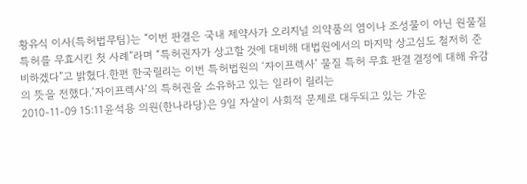황유식 이사(특허법무팀)는 “이번 판결은 국내 제약사가 오리지널 의약품의 염이나 조성물이 아닌 원물질 특허를 무효시킨 첫 사례”라며 “특허권자가 상고할 것에 대비해 대법원에서의 마지막 상고심도 철저히 준비하겠다”고 밝혔다.한편 한국릴리는 이번 특허법원의 ‘자이프렉사’ 물질 특허 무효 판결 결정에 대해 유감의 뜻을 전했다.‘자이프렉사’의 특허권을 소유하고 있는 일라이 릴리는
2010-11-09 15:11윤석용 의원(한나라당)은 9일 자살이 사회적 문제로 대두되고 있는 가운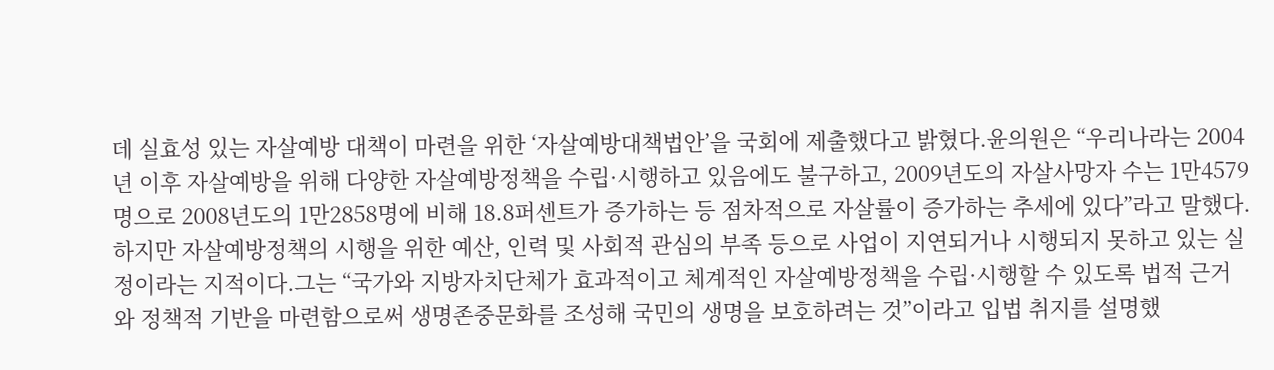데 실효성 있는 자살예방 대책이 마련을 위한 ‘자살예방대책법안’을 국회에 제출했다고 밝혔다.윤의원은 “우리나라는 2004년 이후 자살예방을 위해 다양한 자살예방정책을 수립·시행하고 있음에도 불구하고, 2009년도의 자살사망자 수는 1만4579명으로 2008년도의 1만2858명에 비해 18.8퍼센트가 증가하는 등 점차적으로 자살률이 증가하는 추세에 있다”라고 말했다.하지만 자살예방정책의 시행을 위한 예산, 인력 및 사회적 관심의 부족 등으로 사업이 지연되거나 시행되지 못하고 있는 실정이라는 지적이다.그는 “국가와 지방자치단체가 효과적이고 체계적인 자살예방정책을 수립·시행할 수 있도록 법적 근거와 정책적 기반을 마련함으로써 생명존중문화를 조성해 국민의 생명을 보호하려는 것”이라고 입법 취지를 설명했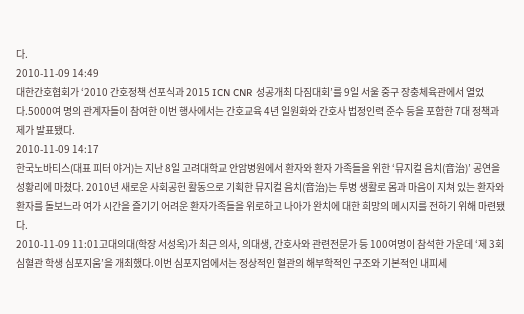다.
2010-11-09 14:49
대한간호협회가 ‘2010 간호정책 선포식과 2015 ICN CNR 성공개최 다짐대회’를 9일 서울 중구 장충체육관에서 열었다.5000여 명의 관계자들이 참여한 이번 행사에서는 간호교육 4년 일원화와 간호사 법정인력 준수 등을 포함한 7대 정책과제가 발표됐다.
2010-11-09 14:17
한국노바티스(대표 피터 야거)는 지난 8일 고려대학교 안암병원에서 환자와 환자 가족들을 위한 ‘뮤지컬 음치(音治)’ 공연을 성황리에 마쳤다. 2010년 새로운 사회공헌 활동으로 기획한 뮤지컬 음치(音治)는 투병 생활로 몸과 마음이 지쳐 있는 환자와 환자를 돌보느라 여가 시간을 즐기기 어려운 환자가족들을 위로하고 나아가 완치에 대한 희망의 메시지를 전하기 위해 마련됐다.
2010-11-09 11:01고대의대(학장 서성옥)가 최근 의사, 의대생, 간호사와 관련전문가 등 100여명이 참석한 가운데 ‘제 3회 심혈관 학생 심포지움’을 개최했다.이번 심포지엄에서는 정상적인 혈관의 해부학적인 구조와 기본적인 내피세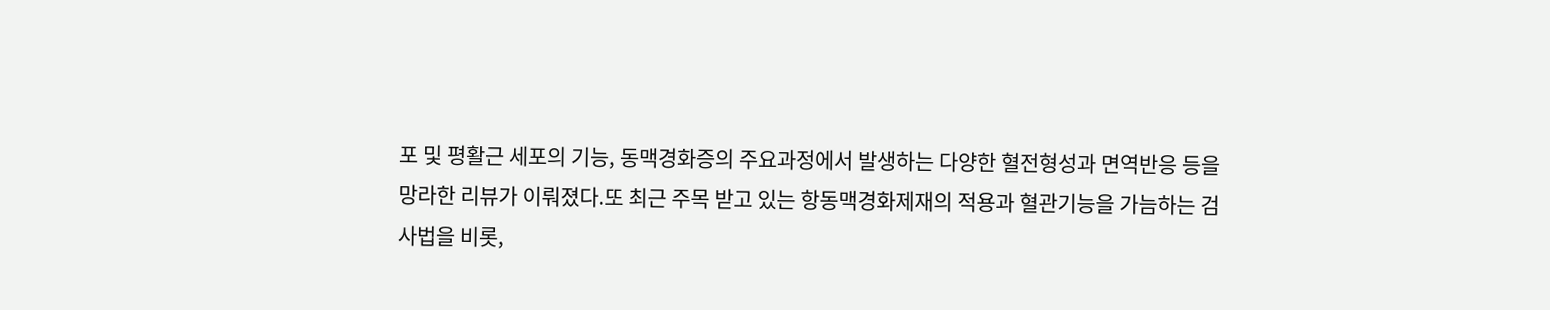포 및 평활근 세포의 기능, 동맥경화증의 주요과정에서 발생하는 다양한 혈전형성과 면역반응 등을 망라한 리뷰가 이뤄졌다.또 최근 주목 받고 있는 항동맥경화제재의 적용과 혈관기능을 가늠하는 검사법을 비롯,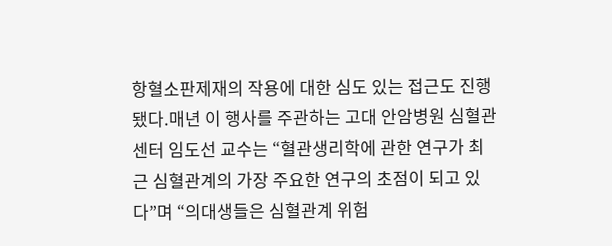항혈소판제재의 작용에 대한 심도 있는 접근도 진행됐다.매년 이 행사를 주관하는 고대 안암병원 심혈관센터 임도선 교수는 “혈관생리학에 관한 연구가 최근 심혈관계의 가장 주요한 연구의 초점이 되고 있다”며 “의대생들은 심혈관계 위험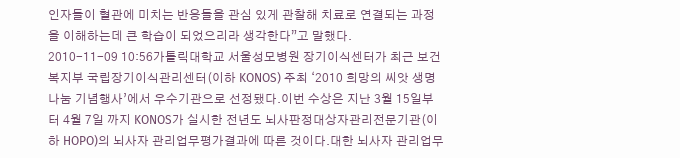인자들이 혈관에 미치는 반응들을 관심 있게 관찰해 치료로 연결되는 과정을 이해하는데 큰 학습이 되었으리라 생각한다”고 말했다.
2010-11-09 10:56가톨릭대학교 서울성모병원 장기이식센터가 최근 보건복지부 국립장기이식관리센터(이하 KONOS) 주최 ‘2010 희망의 씨앗 생명나눔 기념행사’에서 우수기관으로 선정됐다.이번 수상은 지난 3월 15일부터 4월 7일 까지 KONOS가 실시한 전년도 뇌사판정대상자관리전문기관(이하 HOPO)의 뇌사자 관리업무평가결과에 따른 것이다.대한 뇌사자 관리업무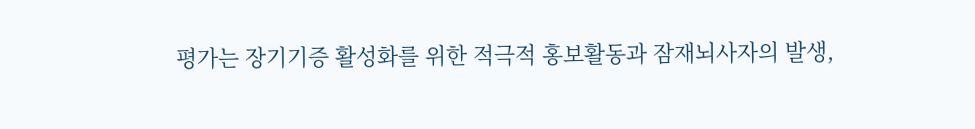평가는 장기기증 활성화를 위한 적극적 홍보활동과 잠재뇌사자의 발생,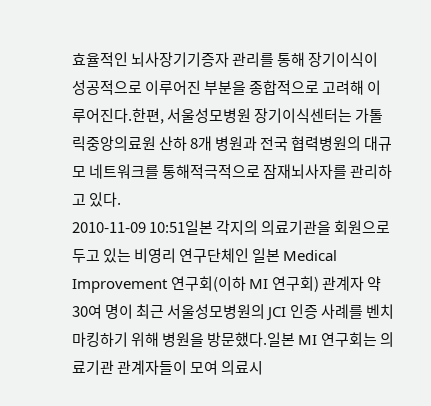효율적인 뇌사장기기증자 관리를 통해 장기이식이 성공적으로 이루어진 부분을 종합적으로 고려해 이루어진다.한편, 서울성모병원 장기이식센터는 가톨릭중앙의료원 산하 8개 병원과 전국 협력병원의 대규모 네트워크를 통해적극적으로 잠재뇌사자를 관리하고 있다.
2010-11-09 10:51일본 각지의 의료기관을 회원으로 두고 있는 비영리 연구단체인 일본 Medical Improvement 연구회(이하 MI 연구회) 관계자 약 30여 명이 최근 서울성모병원의 JCI 인증 사례를 벤치마킹하기 위해 병원을 방문했다.일본 MI 연구회는 의료기관 관계자들이 모여 의료시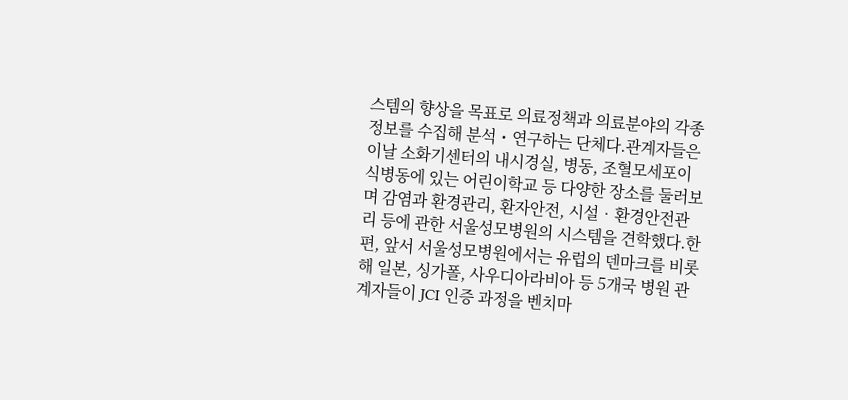스템의 향상을 목표로 의료정책과 의료분야의 각종 정보를 수집해 분석・연구하는 단체다.관계자들은 이날 소화기센터의 내시경실, 병동, 조혈모세포이식병동에 있는 어린이학교 등 다양한 장소를 둘러보며 감염과 환경관리, 환자안전, 시설‧환경안전관리 등에 관한 서울성모병원의 시스템을 견학했다.한편, 앞서 서울성모병원에서는 유럽의 덴마크를 비롯해 일본, 싱가폴, 사우디아라비아 등 5개국 병원 관계자들이 JCI 인증 과정을 벤치마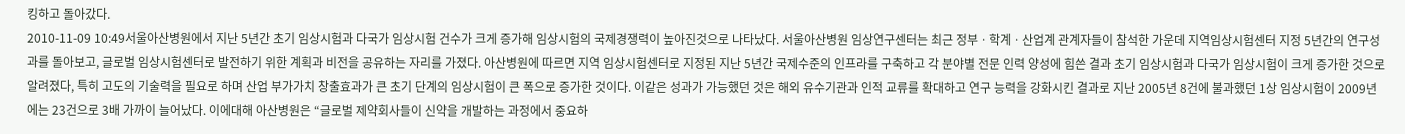킹하고 돌아갔다.
2010-11-09 10:49서울아산병원에서 지난 5년간 초기 임상시험과 다국가 임상시험 건수가 크게 증가해 임상시험의 국제경쟁력이 높아진것으로 나타났다. 서울아산병원 임상연구센터는 최근 정부ㆍ학계ㆍ산업계 관계자들이 참석한 가운데 지역임상시험센터 지정 5년간의 연구성과를 돌아보고, 글로벌 임상시험센터로 발전하기 위한 계획과 비전을 공유하는 자리를 가졌다. 아산병원에 따르면 지역 임상시험센터로 지정된 지난 5년간 국제수준의 인프라를 구축하고 각 분야별 전문 인력 양성에 힘쓴 결과 초기 임상시험과 다국가 임상시험이 크게 증가한 것으로 알려졌다, 특히 고도의 기술력을 필요로 하며 산업 부가가치 창출효과가 큰 초기 단계의 임상시험이 큰 폭으로 증가한 것이다. 이같은 성과가 가능했던 것은 해외 유수기관과 인적 교류를 확대하고 연구 능력을 강화시킨 결과로 지난 2005년 8건에 불과했던 1상 임상시험이 2009년에는 23건으로 3배 가까이 늘어났다. 이에대해 아산병원은 “글로벌 제약회사들이 신약을 개발하는 과정에서 중요하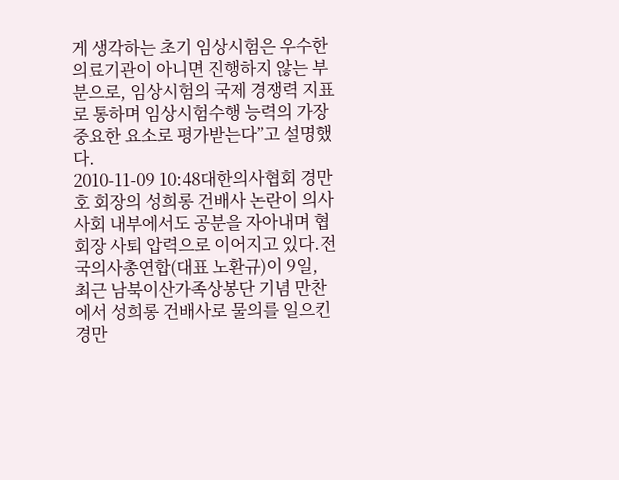게 생각하는 초기 임상시험은 우수한 의료기관이 아니면 진행하지 않는 부분으로, 임상시험의 국제 경쟁력 지표로 통하며 임상시험수행 능력의 가장 중요한 요소로 평가받는다”고 설명했다.
2010-11-09 10:48대한의사협회 경만호 회장의 성희롱 건배사 논란이 의사사회 내부에서도 공분을 자아내며 협회장 사퇴 압력으로 이어지고 있다.전국의사총연합(대표 노환규)이 9일, 최근 남북이산가족상봉단 기념 만찬에서 성희롱 건배사로 물의를 일으킨 경만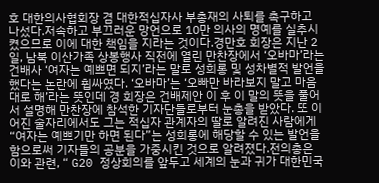호 대한의사협회장 겸 대한적십자사 부총재의 사퇴를 촉구하고 나섰다.저속하고 부끄러운 망언으로 10만 의사의 명예를 실추시켰으므로 이에 대한 책임을 지라는 것이다.경만호 회장은 지난 2일, 남북 이산가족 상봉행사 직전에 열린 만찬장에서 ‘오바마’라는 건배사 ‘여자는 예쁘면 되지’라는 말로 성희롱 및 성차별적 발언을 했다는 논란에 휩싸였다. ‘오바마’는 ‘오빠만 바라보지 말고 마음대로 해’라는 뜻인데 경 회장은 건배제안 이 후 이 말의 뜻을 풀어서 설명해 만찬장에 참석한 기자단들로부터 눈총을 받았다. 또 이어진 술자리에서도 그는 적십자 관계자의 딸로 알려진 사람에게 “여자는 예쁘기만 하면 된다”는 성희롱에 해당할 수 있는 발언을 함으로써 기자들의 공분을 가중시킨 것으로 알려졌다.전의총은 이와 관련, “ G20 정상회의를 앞두고 세계의 눈과 귀가 대한민국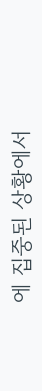에 집중된 상황에서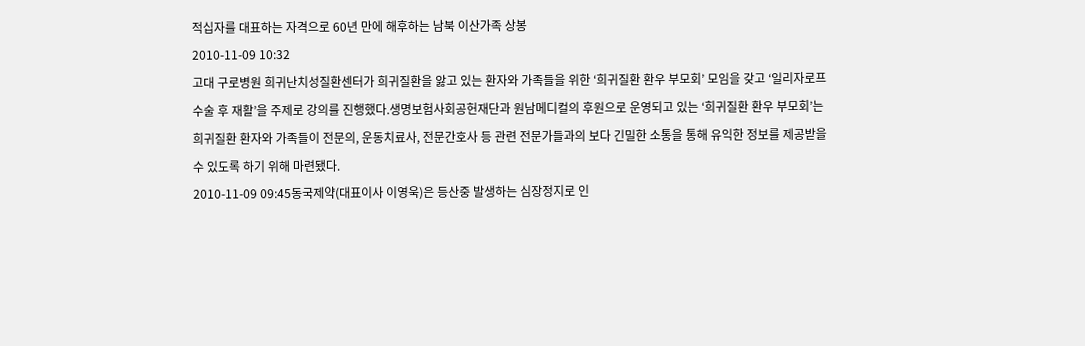적십자를 대표하는 자격으로 60년 만에 해후하는 남북 이산가족 상봉
2010-11-09 10:32
고대 구로병원 희귀난치성질환센터가 희귀질환을 앓고 있는 환자와 가족들을 위한 ‘희귀질환 환우 부모회’ 모임을 갖고 ‘일리자로프수술 후 재활’을 주제로 강의를 진행했다.생명보험사회공헌재단과 원남메디컬의 후원으로 운영되고 있는 ‘희귀질환 환우 부모회’는 희귀질환 환자와 가족들이 전문의, 운동치료사, 전문간호사 등 관련 전문가들과의 보다 긴밀한 소통을 통해 유익한 정보를 제공받을 수 있도록 하기 위해 마련됐다.
2010-11-09 09:45동국제약(대표이사 이영욱)은 등산중 발생하는 심장정지로 인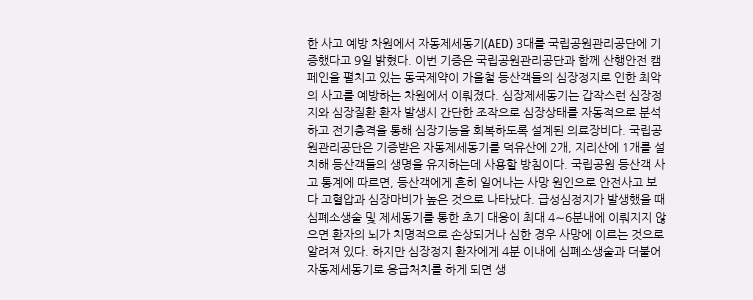한 사고 예방 차원에서 자동제세동기(AED) 3대를 국립공원관리공단에 기증했다고 9일 밝혔다. 이번 기증은 국립공원관리공단과 함께 산행안전 캠페인을 펼치고 있는 동국제약이 가을철 등산객들의 심장정지로 인한 최악의 사고를 예방하는 차원에서 이뤄졌다. 심장제세동기는 갑작스런 심장정지와 심장질환 환자 발생시 간단한 조작으로 심장상태를 자동적으로 분석하고 전기충격을 통해 심장기능을 회복하도록 설계된 의료장비다. 국립공원관리공단은 기증받은 자동제세동기를 덕유산에 2개, 지리산에 1개를 설치해 등산객들의 생명을 유지하는데 사용할 방침이다. 국립공원 등산객 사고 통계에 따르면, 등산객에게 흔히 일어나는 사망 원인으로 안전사고 보다 고혈압과 심장마비가 높은 것으로 나타났다. 급성심정지가 발생했을 때 심폐소생술 및 제세동기를 통한 초기 대응이 최대 4∼6분내에 이뤄지지 않으면 환자의 뇌가 치명적으로 손상되거나 심한 경우 사망에 이르는 것으로 알려져 있다. 하지만 심장정지 환자에게 4분 이내에 심폐소생술과 더불어 자동제세동기로 응급처치를 하게 되면 생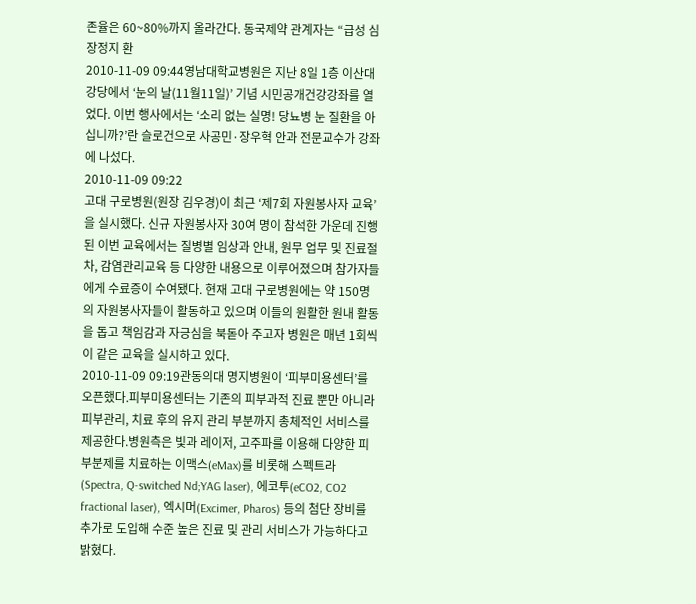존율은 60~80%까지 올라간다. 동국제약 관계자는 “급성 심장정지 환
2010-11-09 09:44영남대학교병원은 지난 8일 1층 이산대강당에서 ‘눈의 날(11월11일)’ 기념 시민공개건강강좌를 열었다. 이번 행사에서는 ‘소리 없는 실명! 당뇨병 눈 질환을 아십니까?’란 슬로건으로 사공민·장우혁 안과 전문교수가 강좌에 나섰다.
2010-11-09 09:22
고대 구로병원(원장 김우경)이 최근 ‘제7회 자원봉사자 교육’을 실시했다. 신규 자원봉사자 30여 명이 참석한 가운데 진행된 이번 교육에서는 질병별 임상과 안내, 원무 업무 및 진료절차, 감염관리교육 등 다양한 내용으로 이루어졌으며 참가자들에게 수료증이 수여됐다. 현재 고대 구로병원에는 약 150명의 자원봉사자들이 활동하고 있으며 이들의 원활한 원내 활동을 돕고 책임감과 자긍심을 북돋아 주고자 병원은 매년 1회씩 이 같은 교육을 실시하고 있다.
2010-11-09 09:19관동의대 명지병원이 ‘피부미용센터’를 오픈했다.피부미용센터는 기존의 피부과적 진료 뿐만 아니라 피부관리, 치료 후의 유지 관리 부분까지 총체적인 서비스를 제공한다.병원측은 빛과 레이저, 고주파를 이용해 다양한 피부분제를 치료하는 이맥스(eMax)를 비롯해 스펙트라(Spectra, Q-switched Nd;YAG laser), 에코투(eCO2, CO2 fractional laser), 엑시머(Excimer, Pharos) 등의 첨단 장비를 추가로 도입해 수준 높은 진료 및 관리 서비스가 가능하다고 밝혔다.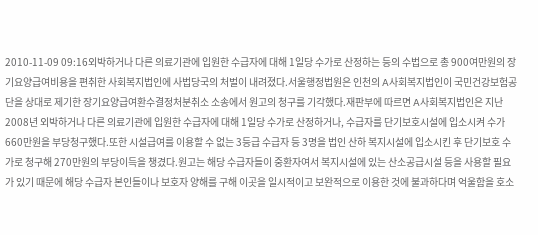2010-11-09 09:16외박하거나 다른 의료기관에 입원한 수급자에 대해 1일당 수가로 산정하는 등의 수법으로 총 900여만원의 장기요양급여비용을 편취한 사회복지법인에 사법당국의 처벌이 내려졌다.서울행정법원은 인천의 A사회복지법인이 국민건강보험공단을 상대로 제기한 장기요양급여환수결정처분취소 소송에서 원고의 청구를 기각했다.재판부에 따르면 A사회복지법인은 지난 2008년 외박하거나 다른 의료기관에 입원한 수급자에 대해 1일당 수가로 산정하거나, 수급자를 단기보호시설에 입소시켜 수가 660만원을 부당청구했다.또한 시설급여를 이용할 수 없는 3등급 수급자 등 3명을 법인 산하 복지시설에 입소시킨 후 단기보호 수가로 청구해 270만원의 부당이득을 챙겼다.원고는 해당 수급자들이 중환자여서 복지시설에 있는 산소공급시설 등을 사용할 필요가 있기 때문에 해당 수급자 본인들이나 보호자 양해를 구해 이곳을 일시적이고 보완적으로 이용한 것에 불과하다며 억울함을 호소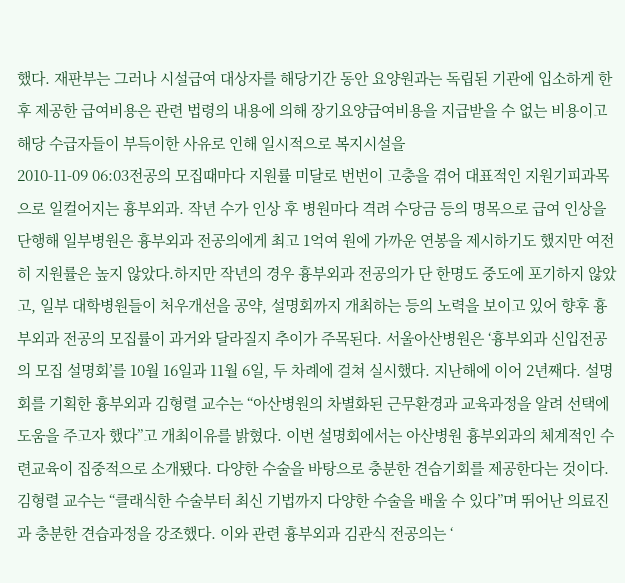했다. 재판부는 그러나 시설급여 대상자를 해당기간 동안 요양원과는 독립된 기관에 입소하게 한 후 제공한 급여비용은 관련 법령의 내용에 의해 장기요양급여비용을 지급받을 수 없는 비용이고 해당 수급자들이 부득이한 사유로 인해 일시적으로 복지시설을
2010-11-09 06:03전공의 모집때마다 지원률 미달로 번번이 고충을 겪어 대표적인 지원기피과목으로 일컬어지는 흉부외과. 작년 수가 인상 후 병원마다 격려 수당금 등의 명목으로 급여 인상을 단행해 일부병원은 흉부외과 전공의에게 최고 1억여 원에 가까운 연봉을 제시하기도 했지만 여전히 지원률은 높지 않았다.하지만 작년의 경우 흉부외과 전공의가 단 한명도 중도에 포기하지 않았고, 일부 대학병원들이 처우개선을 공약, 설명회까지 개최하는 등의 노력을 보이고 있어 향후 흉부외과 전공의 모집률이 과거와 달라질지 추이가 주목된다. 서울아산병원은 ‘흉부외과 신입전공의 모집 설명회’를 10월 16일과 11월 6일, 두 차례에 걸쳐 실시했다. 지난해에 이어 2년째다. 설명회를 기획한 흉부외과 김형렬 교수는 “아산병원의 차별화된 근무환경과 교육과정을 알려 선택에 도움을 주고자 했다”고 개최이유를 밝혔다. 이번 설명회에서는 아산병원 흉부외과의 체계적인 수련교육이 집중적으로 소개됐다. 다양한 수술을 바탕으로 충분한 견습기회를 제공한다는 것이다.김형렬 교수는 “클래식한 수술부터 최신 기법까지 다양한 수술을 배울 수 있다”며 뛰어난 의료진과 충분한 견습과정을 강조했다. 이와 관련 흉부외과 김관식 전공의는 ‘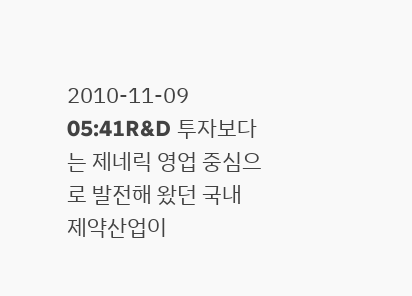2010-11-09 05:41R&D 투자보다는 제네릭 영업 중심으로 발전해 왔던 국내 제약산업이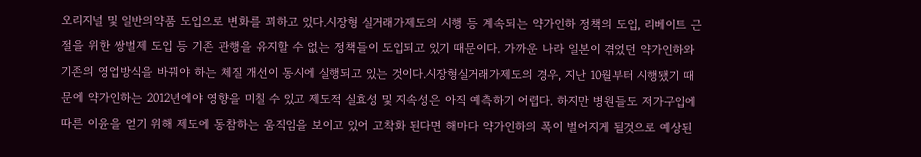오리지널 및 일반의약품 도입으로 변화를 꾀하고 있다.시장형 실거래가제도의 시행 등 계속되는 약가인하 정책의 도입, 리베이트 근절을 위한 쌍벌제 도입 등 기존 관행을 유지할 수 없는 정책들이 도입되고 있기 때문이다. 가까운 나라 일본이 겪었던 약가인하와 기존의 영업방식을 바꿔야 하는 체질 개선이 동시에 실행되고 있는 것이다.시장형실거래가제도의 경우, 지난 10월부터 시행됐기 때문에 약가인하는 2012년에야 영향을 미칠 수 있고 제도적 실효성 및 지속성은 아직 예측하기 어렵다. 하지만 병원들도 저가구입에 따른 이윤을 얻기 위해 제도에 동참하는 움직임을 보이고 있어 고착화 된다면 해마다 약가인하의 폭이 벌어지게 될것으로 예상된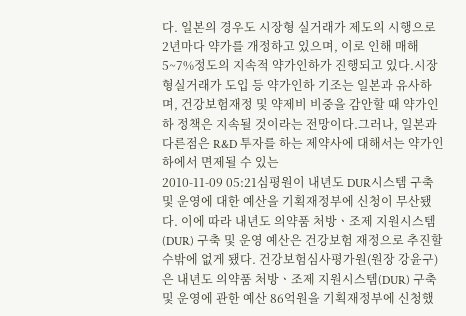다. 일본의 경우도 시장형 실거래가 제도의 시행으로 2년마다 약가를 개정하고 있으며, 이로 인해 매해 5~7%정도의 지속적 약가인하가 진행되고 있다.시장형실거래가 도입 등 약가인하 기조는 일본과 유사하며, 건강보험재정 및 약제비 비중을 감안할 때 약가인하 정책은 지속될 것이라는 전망이다.그러나, 일본과 다른점은 R&D 투자를 하는 제약사에 대해서는 약가인하에서 면제될 수 있는
2010-11-09 05:21심평원이 내년도 DUR시스템 구축 및 운영에 대한 예산을 기획재정부에 신청이 무산됐다. 이에 따라 내년도 의약품 처방ㆍ조제 지원시스템(DUR) 구축 및 운영 예산은 건강보험 재정으로 추진할 수밖에 없게 됐다. 건강보험심사평가원(원장 강윤구)은 내년도 의약품 처방ㆍ조제 지원시스템(DUR) 구축 및 운영에 관한 예산 86억원을 기획재정부에 신청했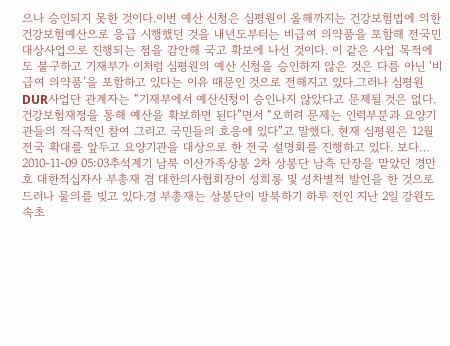으나 승인되지 못한 것이다.이번 예산 신청은 심평원이 올해까지는 건강보험법에 의한 건강보험예산으로 응급 시행했던 것을 내년도부터는 비급여 의약품을 포함해 전국민 대상사업으로 진행되는 점을 감안해 국고 확보에 나선 것이다. 이 같은 사업 목적에도 불구하고 기재부가 이처럼 심평원의 예산 신청을 승인하지 않은 것은 다름 아닌 ‘비급여 의약품’을 포함하고 있다는 이유 때문인 것으로 전해지고 있다.그러나 심평원 DUR사업단 관계자는 “기재부에서 예산신청이 승인나지 않았다고 문제될 것은 없다. 건강보험재정을 통해 예산을 확보하면 된다”면서 “오히려 문제는 인력부분과 요양기관들의 적극적인 참여 그리고 국민들의 호응에 있다”고 말했다. 현재 심평원은 12월 전국 확대를 앞두고 요양기관을 대상으로 한 전국 설명회를 진행하고 있다. 보다…
2010-11-09 05:03추석계기 남북 이산가족상봉 2차 상봉단 남측 단장을 맡았던 경만호 대한적십자사 부총재 겸 대한의사협회장이 성희롱 및 성차별적 발언을 한 것으로 드러나 물의를 빚고 있다.경 부총재는 상봉단이 방북하기 하루 전인 지난 2일 강원도 속초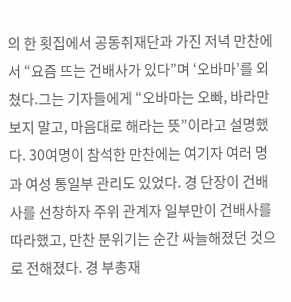의 한 횟집에서 공동취재단과 가진 저녁 만찬에서 “요즘 뜨는 건배사가 있다”며 ‘오바마’를 외쳤다.그는 기자들에게 “오바마는 오빠, 바라만 보지 말고, 마음대로 해라는 뜻”이라고 설명했다. 30여명이 참석한 만찬에는 여기자 여러 명과 여성 통일부 관리도 있었다. 경 단장이 건배사를 선창하자 주위 관계자 일부만이 건배사를 따라했고, 만찬 분위기는 순간 싸늘해졌던 것으로 전해졌다. 경 부총재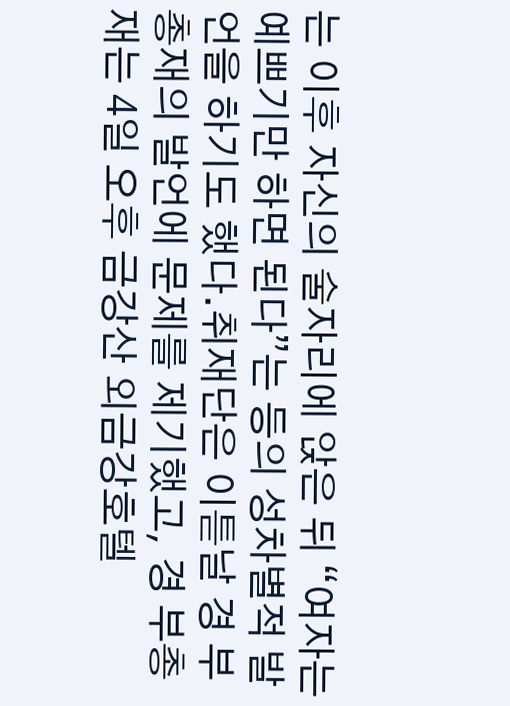는 이후 자신의 술자리에 앉은 뒤 “여자는 예쁘기만 하면 된다”는 등의 성차별적 발언을 하기도 했다.취재단은 이튿날 경 부총재의 발언에 문제를 제기했고, 경 부총재는 4일 오후 금강산 외금강호텔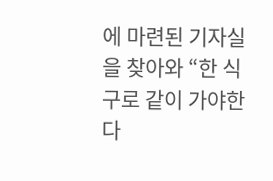에 마련된 기자실을 찾아와 “한 식구로 같이 가야한다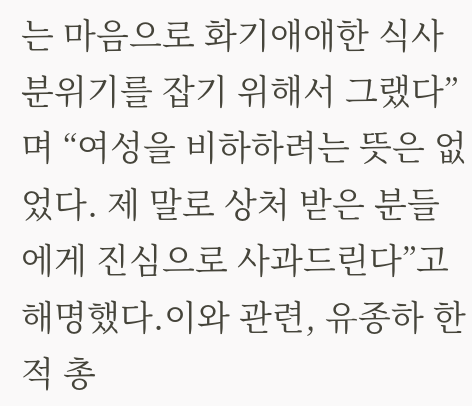는 마음으로 화기애애한 식사 분위기를 잡기 위해서 그랬다”며 “여성을 비하하려는 뜻은 없었다. 제 말로 상처 받은 분들에게 진심으로 사과드린다”고 해명했다.이와 관련, 유종하 한적 총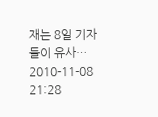재는 8일 기자들이 유사…
2010-11-08 21:28